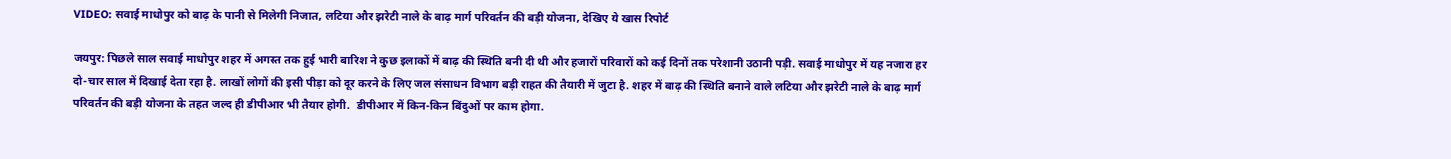VIDEO: सवाई माधोपुर को बाढ़ के पानी से मिलेगी निजात, लटिया और झरेटी नाले के बाढ़ मार्ग परिवर्तन की बड़ी योजना, देखिए ये खास रिपोर्ट

जयपुर: पिछले साल सवाई माधोपुर शहर में अगस्त तक हुई भारी बारिश ने कुछ इलाकों में बाढ़ की स्थिति बनी दी थी और हजारों परिवारों को कई दिनों तक परेशानी उठानी पड़ी. सवाई माधोपुर में यह नजारा हर दो-चार साल में दिखाई देता रहा है. लाखों लोगों की इसी पीड़ा को दूर करने के लिए जल संसाधन विभाग बड़ी राहत की तैयारी में जुटा है. शहर में बाढ़ की स्थिति बनाने वाले लटिया और झरेटी नाले के बाढ़ मार्ग परिवर्तन की बड़ी योजना के तहत जल्द ही डीपीआर भी तैयार होगी.  डीपीआर में किन-किन बिंदुओं पर काम होगा.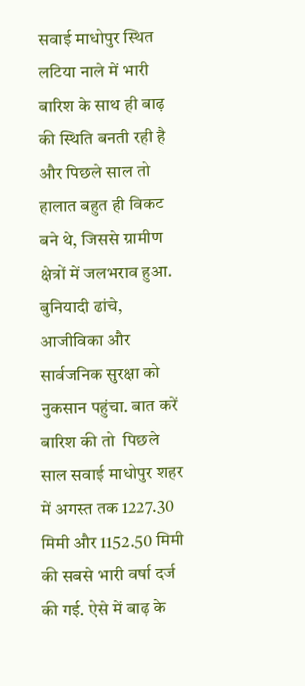सवाई माधोपुर स्थित लटिया नाले में भारी बारिश के साथ ही बाढ़ की स्थिति बनती रही है और पिछले साल तो हालात बहुत ही विकट बने थे, जिससे ग्रामीण क्षेत्रों में जलभराव हुआ. बुनियादी ढांचे, आजीविका और सार्वजनिक सुरक्षा को नुकसान पहुंचा. बात करें बारिश की तो  पिछले साल सवाई माधोपुर शहर में अगस्त तक 1227.30 मिमी और 1152.50 मिमी की सबसे भारी वर्षा दर्ज की गई. ऐसे में बाढ़ के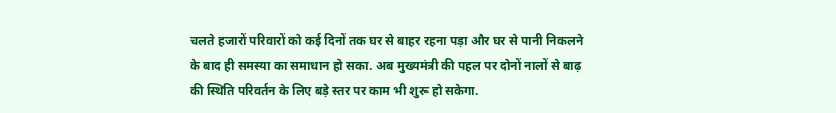चलते हजारों परिवारों को कई दिनों तक घर से बाहर रहना पड़ा और घर से पानी निकलने के बाद ही समस्या का समाधान हो सका. अब मुख्यमंत्री की पहल पर दोनों नालों से बाढ़ की स्थिति परिवर्तन के लिए बड़े स्तर पर काम भी शुरू हो सकेगा.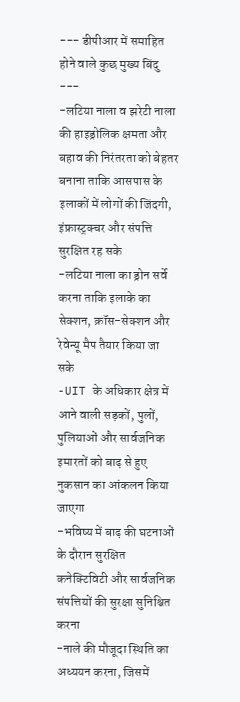--- डीपीआर में समाहित होने वाले कुछ मुख्य बिंदु ---
-लटिया नाला व झरेटी नाला की हाइड्रोलिक क्षमता और बहाव की निरंतरता को बेहतर बनाना ताकि आसपास के इलाकों में लोगों की जिंदगी, इंफ्रास्ट्रक्चर और संपत्ति सुरक्षित रह सके
-लटिया नाला का ड्रोन सर्वे करना ताकि इलाके का सेक्शन, क्रॉस-सेक्शन और रेवेन्यू मैप तैयार किया जा सके
-UIT के अधिकार क्षेत्र में आने वाली सड़कों, पुलों, पुलियाओं और सार्वजनिक इमारतों को बाढ़ से हुए नुकसान का आंकलन किया जाएगा
-भविष्य में बाढ़ की घटनाओं के दौरान सुरक्षित कनेक्टिविटी और सार्वजनिक संपत्तियों की सुरक्षा सुनिश्चित करना
-नाले की मौजूदा स्थिति का अध्ययन करना, जिसमें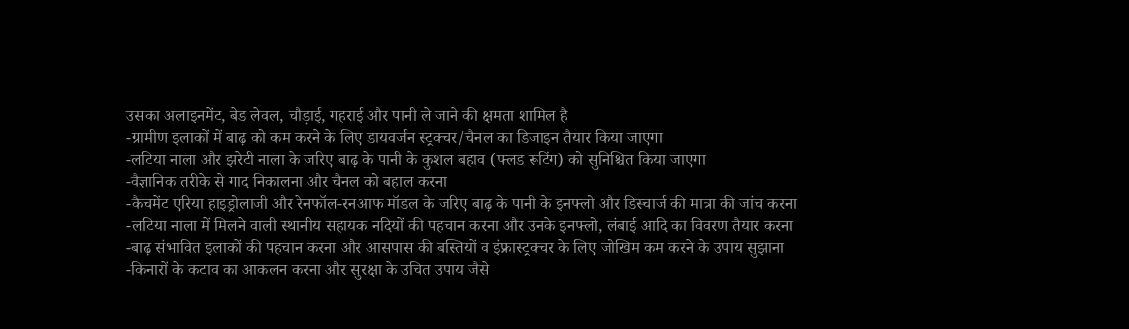उसका अलाइनमेंट, बेड लेवल, चौड़ाई, गहराई और पानी ले जाने की क्षमता शामिल है
-ग्रामीण इलाकों में बाढ़ को कम करने के लिए डायवर्जन स्ट्रक्चर/चैनल का डिजाइन तैयार किया जाएगा
-लटिया नाला और झरेटी नाला के जरिए बाढ़ के पानी के कुशल बहाव (फ्लड रूटिंग) को सुनिश्चित किया जाएगा
-वैज्ञानिक तरीके से गाद निकालना और चैनल को बहाल करना
-कैचमेंट एरिया हाइड्रोलाजी और रेनफॉल-रनआफ मॉडल के जरिए बाढ़ के पानी के इनफ्लो और डिस्चार्ज की मात्रा की जांच करना
-लटिया नाला में मिलने वाली स्थानीय सहायक नदियों की पहचान करना और उनके इनफ्लो, लंबाई आदि का विवरण तैयार करना
-बाढ़ संभावित इलाकों की पहचान करना और आसपास की बस्तियों व इंफ्रास्ट्रक्चर के लिए जोखिम कम करने के उपाय सुझाना
-किनारों के कटाव का आकलन करना और सुरक्षा के उचित उपाय जैसे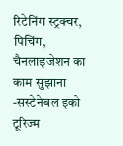रिटेनिंग स्ट्रक्चर, पिचिंग, चैनलाइजेशन का काम सुझाना
-सस्टेनेबल इको टूरिज्म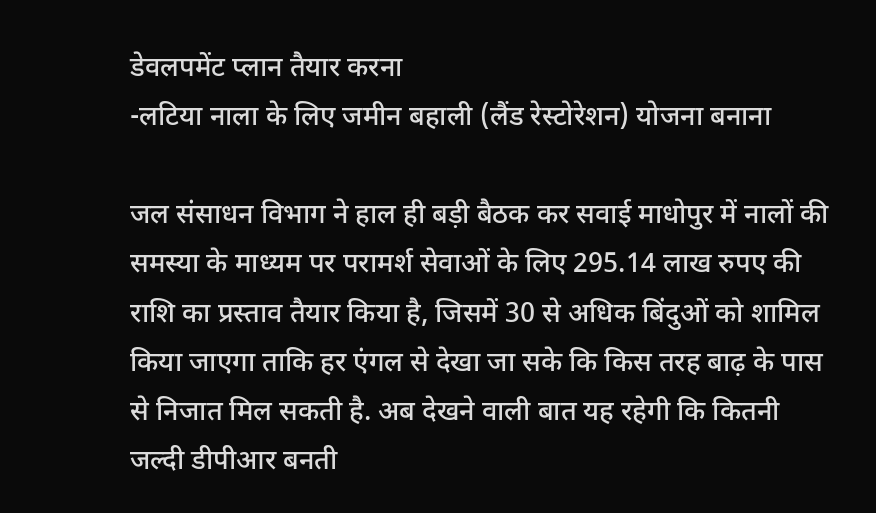डेवलपमेंट प्लान तैयार करना
-लटिया नाला के लिए जमीन बहाली (लैंड रेस्टोरेशन) योजना बनाना

जल संसाधन विभाग ने हाल ही बड़ी बैठक कर सवाई माधोपुर में नालों की समस्या के माध्यम पर परामर्श सेवाओं के लिए 295.14 लाख रुपए की राशि का प्रस्ताव तैयार किया है, जिसमें 30 से अधिक बिंदुओं को शामिल किया जाएगा ताकि हर एंगल से देखा जा सके कि किस तरह बाढ़ के पास से निजात मिल सकती है. अब देखने वाली बात यह रहेगी कि कितनी जल्दी डीपीआर बनती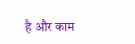है और काम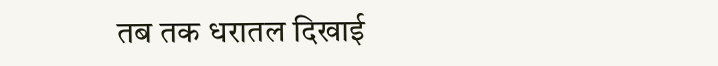तब तक धरातल दिखाई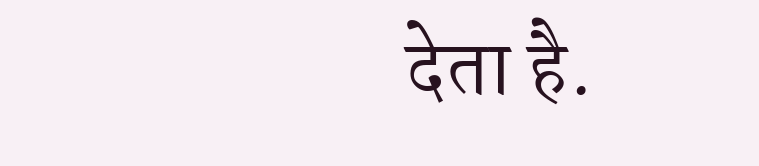देता है.